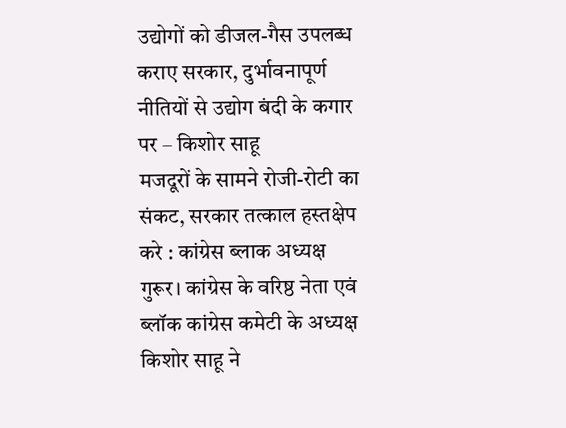उद्योगों को डीजल-गैस उपलब्ध कराए सरकार, दुर्भावनापूर्ण नीतियों से उद्योग बंदी के कगार पर – किशोर साहू
मजदूरों के सामने रोजी-रोटी का संकट, सरकार तत्काल हस्तक्षेप करे : कांग्रेस ब्लाक अध्यक्ष
गुरूर। कांग्रेस के वरिष्ठ नेता एवं ब्लॉक कांग्रेस कमेटी के अध्यक्ष किशोर साहू ने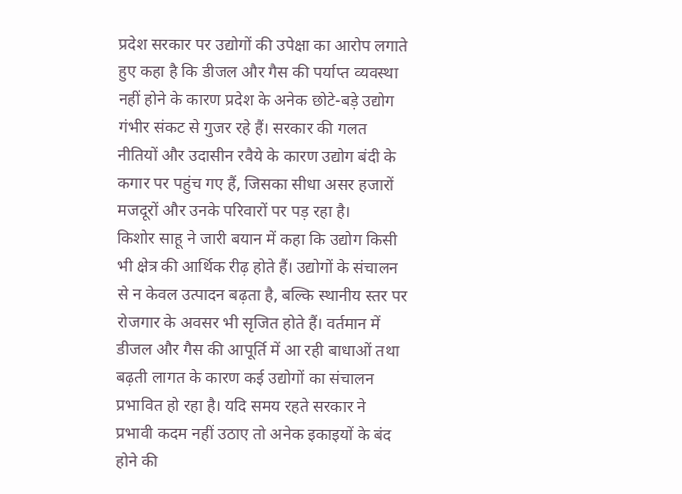प्रदेश सरकार पर उद्योगों की उपेक्षा का आरोप लगाते हुए कहा है कि डीजल और गैस की पर्याप्त व्यवस्था नहीं होने के कारण प्रदेश के अनेक छोटे-बड़े उद्योग गंभीर संकट से गुजर रहे हैं। सरकार की गलत नीतियों और उदासीन रवैये के कारण उद्योग बंदी के कगार पर पहुंच गए हैं, जिसका सीधा असर हजारों मजदूरों और उनके परिवारों पर पड़ रहा है।
किशोर साहू ने जारी बयान में कहा कि उद्योग किसी भी क्षेत्र की आर्थिक रीढ़ होते हैं। उद्योगों के संचालन से न केवल उत्पादन बढ़ता है, बल्कि स्थानीय स्तर पर रोजगार के अवसर भी सृजित होते हैं। वर्तमान में डीजल और गैस की आपूर्ति में आ रही बाधाओं तथा बढ़ती लागत के कारण कई उद्योगों का संचालन प्रभावित हो रहा है। यदि समय रहते सरकार ने प्रभावी कदम नहीं उठाए तो अनेक इकाइयों के बंद होने की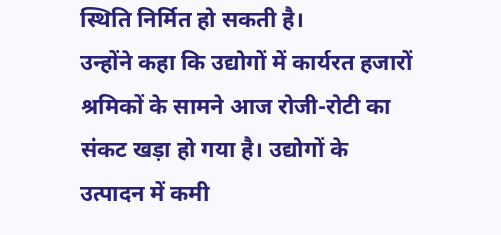स्थिति निर्मित हो सकती है।
उन्होंने कहा कि उद्योगों में कार्यरत हजारों श्रमिकों के सामने आज रोजी-रोटी का संकट खड़ा हो गया है। उद्योगों के उत्पादन में कमी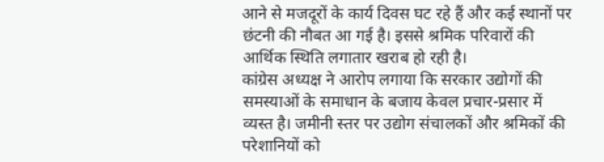आने से मजदूरों के कार्य दिवस घट रहे हैं और कई स्थानों पर छंटनी की नौबत आ गई है। इससे श्रमिक परिवारों की आर्थिक स्थिति लगातार खराब हो रही है।
कांग्रेस अध्यक्ष ने आरोप लगाया कि सरकार उद्योगों की समस्याओं के समाधान के बजाय केवल प्रचार-प्रसार में व्यस्त है। जमीनी स्तर पर उद्योग संचालकों और श्रमिकों की परेशानियों को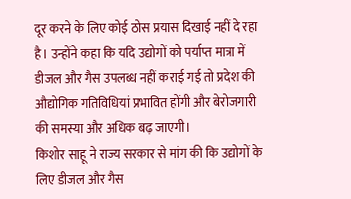दूर करने के लिए कोई ठोस प्रयास दिखाई नहीं दे रहा है। उन्होंने कहा कि यदि उद्योगों को पर्याप्त मात्रा में डीजल और गैस उपलब्ध नहीं कराई गई तो प्रदेश की औद्योगिक गतिविधियां प्रभावित होंगी और बेरोजगारी की समस्या और अधिक बढ़ जाएगी।
किशोर साहू ने राज्य सरकार से मांग की कि उद्योगों के लिए डीजल और गैस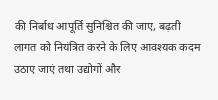की निर्बाध आपूर्ति सुनिश्चित की जाए, बढ़ती लागत को नियंत्रित करने के लिए आवश्यक कदम उठाए जाएं तथा उद्योगों और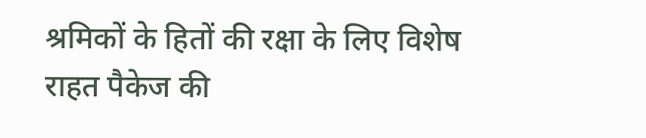श्रमिकों के हितों की रक्षा के लिए विशेष राहत पैकेज की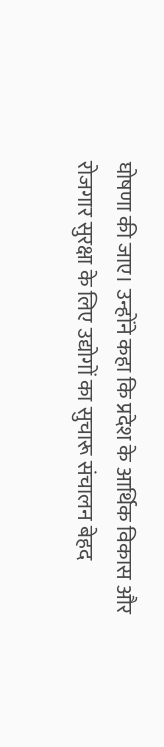घोषणा की जाए। उन्होंने कहा कि प्रदेश के आर्थिक विकास और रोजगार सुरक्षा के लिए उद्योगों का सुचारू संचालन बेहद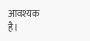आवश्यक है।